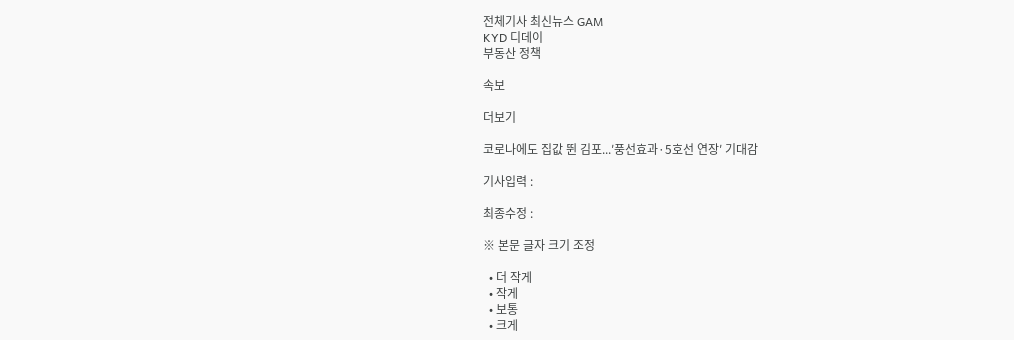전체기사 최신뉴스 GAM
KYD 디데이
부동산 정책

속보

더보기

코로나에도 집값 뛴 김포...′풍선효과·5호선 연장′ 기대감

기사입력 :

최종수정 :

※ 본문 글자 크기 조정

  • 더 작게
  • 작게
  • 보통
  • 크게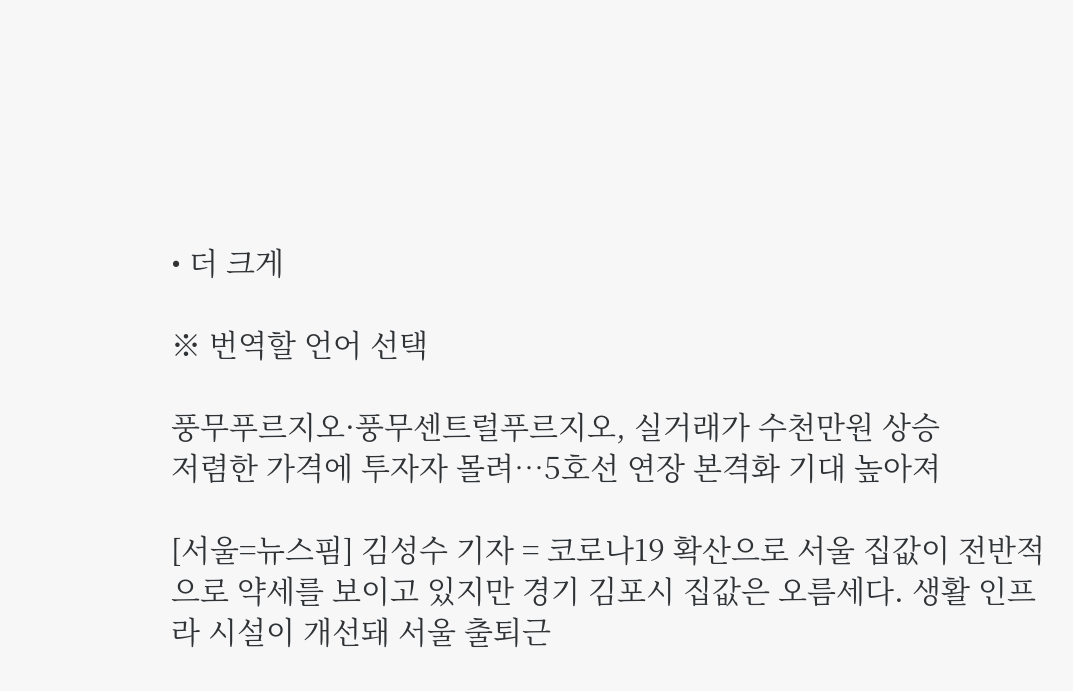• 더 크게

※ 번역할 언어 선택

풍무푸르지오·풍무센트럴푸르지오, 실거래가 수천만원 상승
저렴한 가격에 투자자 몰려…5호선 연장 본격화 기대 높아져

[서울=뉴스핌] 김성수 기자 = 코로나19 확산으로 서울 집값이 전반적으로 약세를 보이고 있지만 경기 김포시 집값은 오름세다. 생활 인프라 시설이 개선돼 서울 출퇴근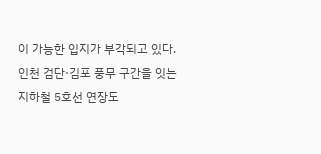이 가능한 입지가 부각되고 있다. 인천 검단·김포 풍무 구간을 잇는 지하철 5호선 연장도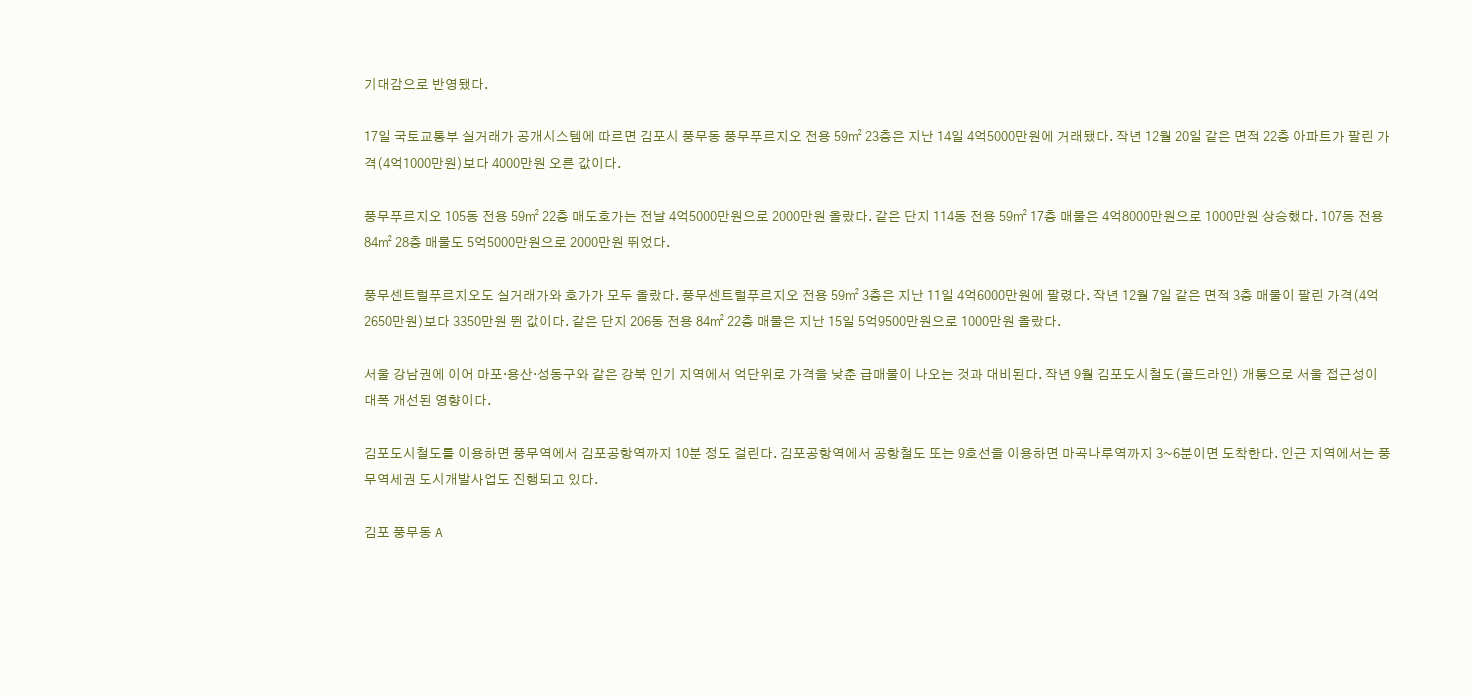기대감으로 반영됐다.

17일 국토교통부 실거래가 공개시스템에 따르면 김포시 풍무동 풍무푸르지오 전용 59㎡ 23층은 지난 14일 4억5000만원에 거래됐다. 작년 12월 20일 같은 면적 22층 아파트가 팔린 가격(4억1000만원)보다 4000만원 오른 값이다.

풍무푸르지오 105동 전용 59㎡ 22층 매도호가는 전날 4억5000만원으로 2000만원 올랐다. 같은 단지 114동 전용 59㎡ 17층 매물은 4억8000만원으로 1000만원 상승했다. 107동 전용 84㎡ 28층 매물도 5억5000만원으로 2000만원 뛰었다.

풍무센트럴푸르지오도 실거래가와 호가가 모두 올랐다. 풍무센트럴푸르지오 전용 59㎡ 3층은 지난 11일 4억6000만원에 팔렸다. 작년 12월 7일 같은 면적 3층 매물이 팔린 가격(4억2650만원)보다 3350만원 뛴 값이다. 같은 단지 206동 전용 84㎡ 22층 매물은 지난 15일 5억9500만원으로 1000만원 올랐다.

서울 강남권에 이어 마포·용산·성동구와 같은 강북 인기 지역에서 억단위로 가격을 낮춘 급매물이 나오는 것과 대비된다. 작년 9월 김포도시철도(골드라인) 개통으로 서울 접근성이 대폭 개선된 영향이다.

김포도시철도를 이용하면 풍무역에서 김포공항역까지 10분 정도 걸린다. 김포공항역에서 공항철도 또는 9호선을 이용하면 마곡나루역까지 3~6분이면 도착한다. 인근 지역에서는 풍무역세권 도시개발사업도 진행되고 있다.

김포 풍무동 A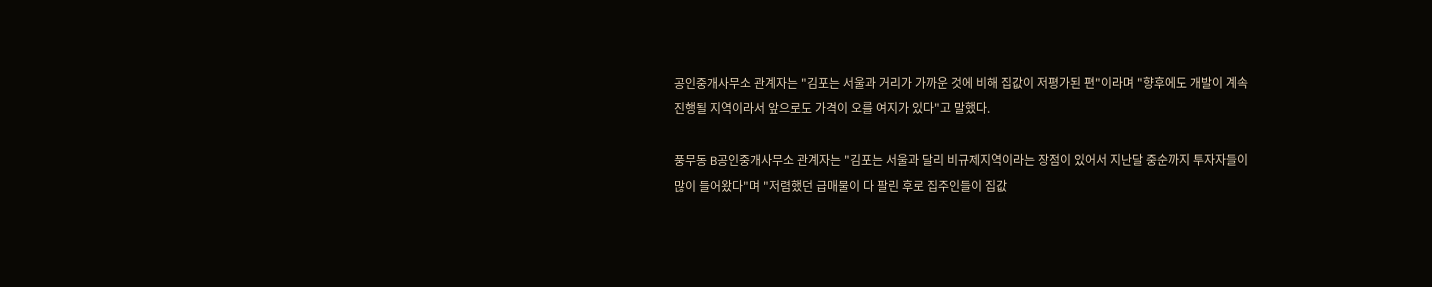공인중개사무소 관계자는 "김포는 서울과 거리가 가까운 것에 비해 집값이 저평가된 편"이라며 "향후에도 개발이 계속 진행될 지역이라서 앞으로도 가격이 오를 여지가 있다"고 말했다.

풍무동 B공인중개사무소 관계자는 "김포는 서울과 달리 비규제지역이라는 장점이 있어서 지난달 중순까지 투자자들이 많이 들어왔다"며 "저렴했던 급매물이 다 팔린 후로 집주인들이 집값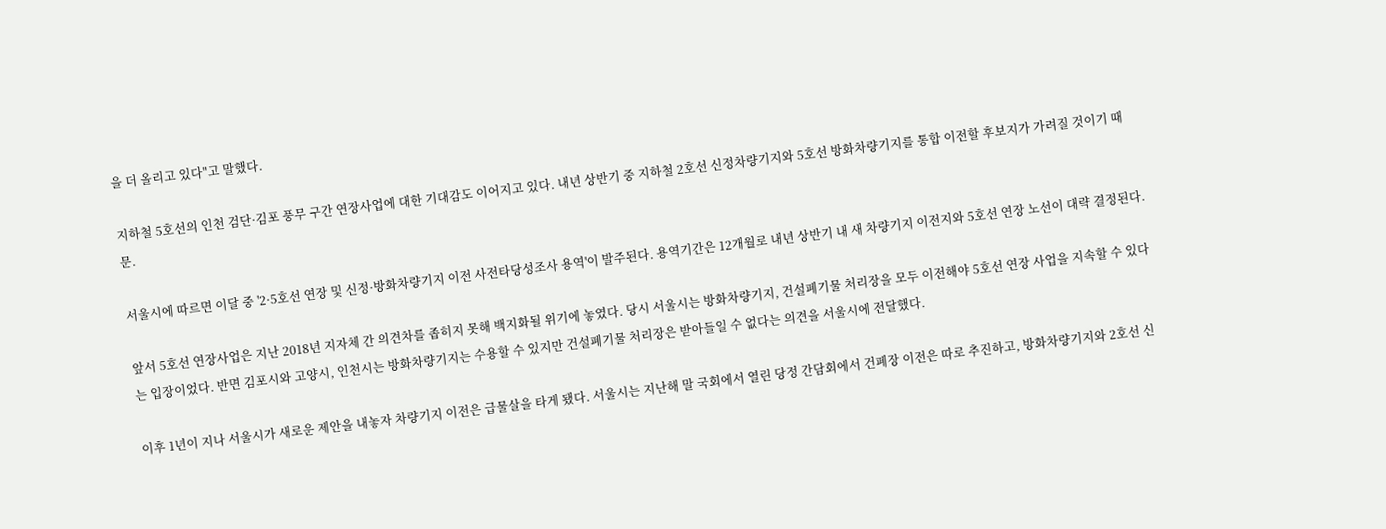을 더 올리고 있다"고 말했다.

지하철 5호선의 인천 검단·김포 풍무 구간 연장사업에 대한 기대감도 이어지고 있다. 내년 상반기 중 지하철 2호선 신정차량기지와 5호선 방화차량기지를 통합 이전할 후보지가 가려질 것이기 때문.

서울시에 따르면 이달 중 '2·5호선 연장 및 신정·방화차량기지 이전 사전타당성조사 용역'이 발주된다. 용역기간은 12개월로 내년 상반기 내 새 차량기지 이전지와 5호선 연장 노선이 대략 결정된다.

앞서 5호선 연장사업은 지난 2018년 지자체 간 의견차를 좁히지 못해 백지화될 위기에 놓였다. 당시 서울시는 방화차량기지, 건설폐기물 처리장을 모두 이전해야 5호선 연장 사업을 지속할 수 있다는 입장이었다. 반면 김포시와 고양시, 인천시는 방화차량기지는 수용할 수 있지만 건설폐기물 처리장은 받아들일 수 없다는 의견을 서울시에 전달했다.

이후 1년이 지나 서울시가 새로운 제안을 내놓자 차량기지 이전은 급물살을 타게 됐다. 서울시는 지난해 말 국회에서 열린 당정 간담회에서 건폐장 이전은 따로 추진하고, 방화차량기지와 2호선 신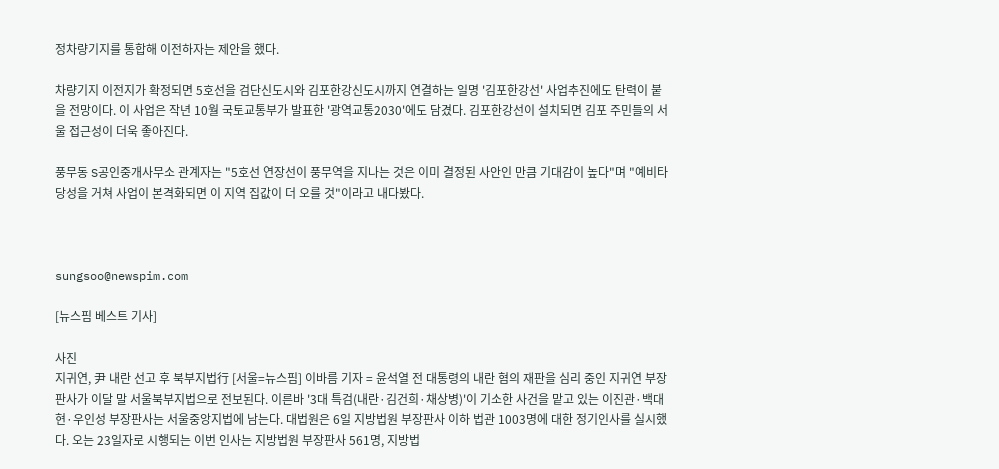정차량기지를 통합해 이전하자는 제안을 했다.

차량기지 이전지가 확정되면 5호선을 검단신도시와 김포한강신도시까지 연결하는 일명 '김포한강선' 사업추진에도 탄력이 붙을 전망이다. 이 사업은 작년 10월 국토교통부가 발표한 '광역교통2030'에도 담겼다. 김포한강선이 설치되면 김포 주민들의 서울 접근성이 더욱 좋아진다.

풍무동 S공인중개사무소 관계자는 "5호선 연장선이 풍무역을 지나는 것은 이미 결정된 사안인 만큼 기대감이 높다"며 "예비타당성을 거쳐 사업이 본격화되면 이 지역 집값이 더 오를 것"이라고 내다봤다.



sungsoo@newspim.com

[뉴스핌 베스트 기사]

사진
지귀연, 尹 내란 선고 후 북부지법行 [서울=뉴스핌] 이바름 기자 = 윤석열 전 대통령의 내란 혐의 재판을 심리 중인 지귀연 부장판사가 이달 말 서울북부지법으로 전보된다. 이른바 '3대 특검(내란·김건희·채상병)'이 기소한 사건을 맡고 있는 이진관·백대현·우인성 부장판사는 서울중앙지법에 남는다. 대법원은 6일 지방법원 부장판사 이하 법관 1003명에 대한 정기인사를 실시했다. 오는 23일자로 시행되는 이번 인사는 지방법원 부장판사 561명, 지방법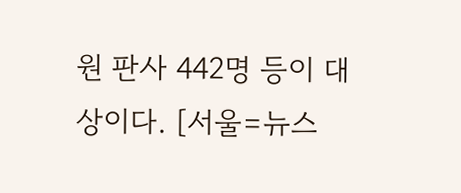원 판사 442명 등이 대상이다. [서울=뉴스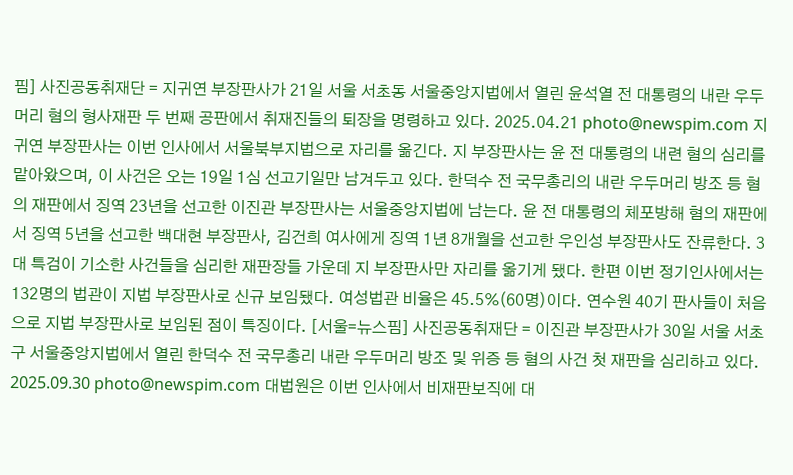핌] 사진공동취재단 = 지귀연 부장판사가 21일 서울 서초동 서울중앙지법에서 열린 윤석열 전 대통령의 내란 우두머리 혐의 형사재판 두 번째 공판에서 취재진들의 퇴장을 명령하고 있다. 2025.04.21 photo@newspim.com 지귀연 부장판사는 이번 인사에서 서울북부지법으로 자리를 옮긴다. 지 부장판사는 윤 전 대통령의 내련 혐의 심리를 맡아왔으며, 이 사건은 오는 19일 1심 선고기일만 남겨두고 있다. 한덕수 전 국무총리의 내란 우두머리 방조 등 혐의 재판에서 징역 23년을 선고한 이진관 부장판사는 서울중앙지법에 남는다. 윤 전 대통령의 체포방해 혐의 재판에서 징역 5년을 선고한 백대현 부장판사, 김건희 여사에게 징역 1년 8개월을 선고한 우인성 부장판사도 잔류한다. 3대 특검이 기소한 사건들을 심리한 재판장들 가운데 지 부장판사만 자리를 옮기게 됐다. 한편 이번 정기인사에서는 132명의 법관이 지법 부장판사로 신규 보임됐다. 여성법관 비율은 45.5%(60명)이다. 연수원 40기 판사들이 처음으로 지법 부장판사로 보임된 점이 특징이다. [서울=뉴스핌] 사진공동취재단 = 이진관 부장판사가 30일 서울 서초구 서울중앙지법에서 열린 한덕수 전 국무총리 내란 우두머리 방조 및 위증 등 혐의 사건 첫 재판을 심리하고 있다. 2025.09.30 photo@newspim.com 대법원은 이번 인사에서 비재판보직에 대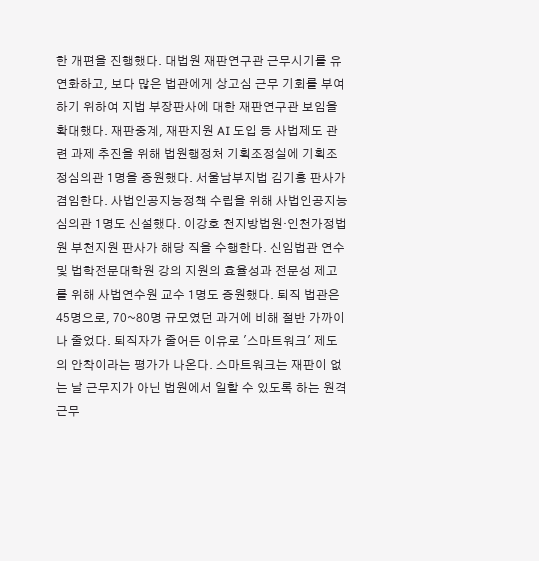한 개편을 진행했다. 대법원 재판연구관 근무시기를 유연화하고, 보다 많은 법관에게 상고심 근무 기회를 부여하기 위하여 지법 부장판사에 대한 재판연구관 보임을 확대했다. 재판중계, 재판지원 AI 도입 등 사법제도 관련 과제 추진을 위해 법원행정처 기획조정실에 기획조정심의관 1명을 증원했다. 서울남부지법 김기홍 판사가 겸임한다. 사법인공지능정책 수립을 위해 사법인공지능심의관 1명도 신설했다. 이강호 천지방법원·인천가정법원 부천지원 판사가 해당 직을 수행한다. 신임법관 연수 및 법학전문대학원 강의 지원의 효율성과 전문성 제고를 위해 사법연수원 교수 1명도 증원했다. 퇴직 법관은 45명으로, 70~80명 규모였던 과거에 비해 절반 가까이나 줄었다. 퇴직자가 줄어든 이유로 '스마트워크' 제도의 안착이라는 평가가 나온다. 스마트워크는 재판이 없는 날 근무지가 아닌 법원에서 일할 수 있도록 하는 원격근무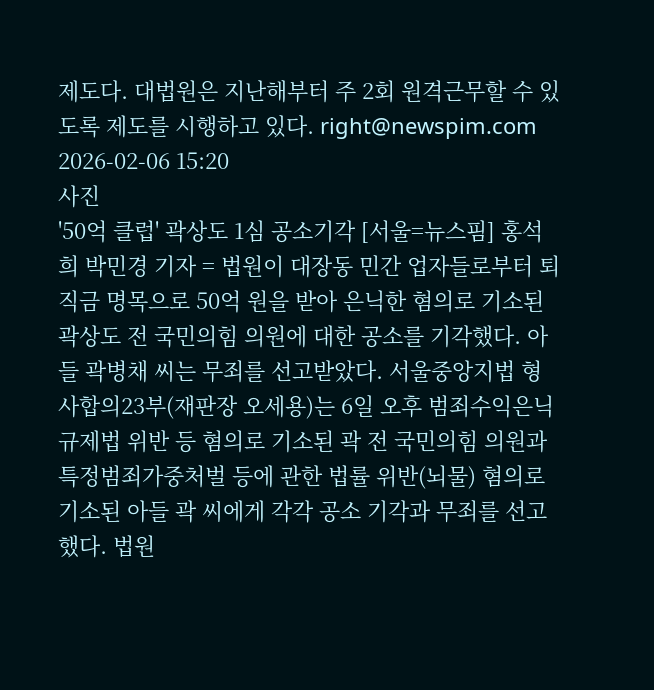제도다. 대법원은 지난해부터 주 2회 원격근무할 수 있도록 제도를 시행하고 있다. right@newspim.com 2026-02-06 15:20
사진
'50억 클럽' 곽상도 1심 공소기각 [서울=뉴스핌] 홍석희 박민경 기자 = 법원이 대장동 민간 업자들로부터 퇴직금 명목으로 50억 원을 받아 은닉한 혐의로 기소된 곽상도 전 국민의힘 의원에 대한 공소를 기각했다. 아들 곽병채 씨는 무죄를 선고받았다. 서울중앙지법 형사합의23부(재판장 오세용)는 6일 오후 범죄수익은닉규제법 위반 등 혐의로 기소된 곽 전 국민의힘 의원과 특정범죄가중처벌 등에 관한 법률 위반(뇌물) 혐의로 기소된 아들 곽 씨에게 각각 공소 기각과 무죄를 선고했다. 법원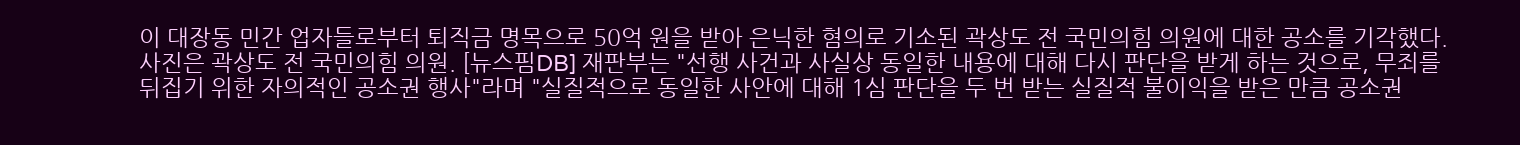이 대장동 민간 업자들로부터 퇴직금 명목으로 50억 원을 받아 은닉한 혐의로 기소된 곽상도 전 국민의힘 의원에 대한 공소를 기각했다. 사진은 곽상도 전 국민의힘 의원. [뉴스핌DB] 재판부는 "선행 사건과 사실상 동일한 내용에 대해 다시 판단을 받게 하는 것으로, 무죄를 뒤집기 위한 자의적인 공소권 행사"라며 "실질적으로 동일한 사안에 대해 1심 판단을 두 번 받는 실질적 불이익을 받은 만큼 공소권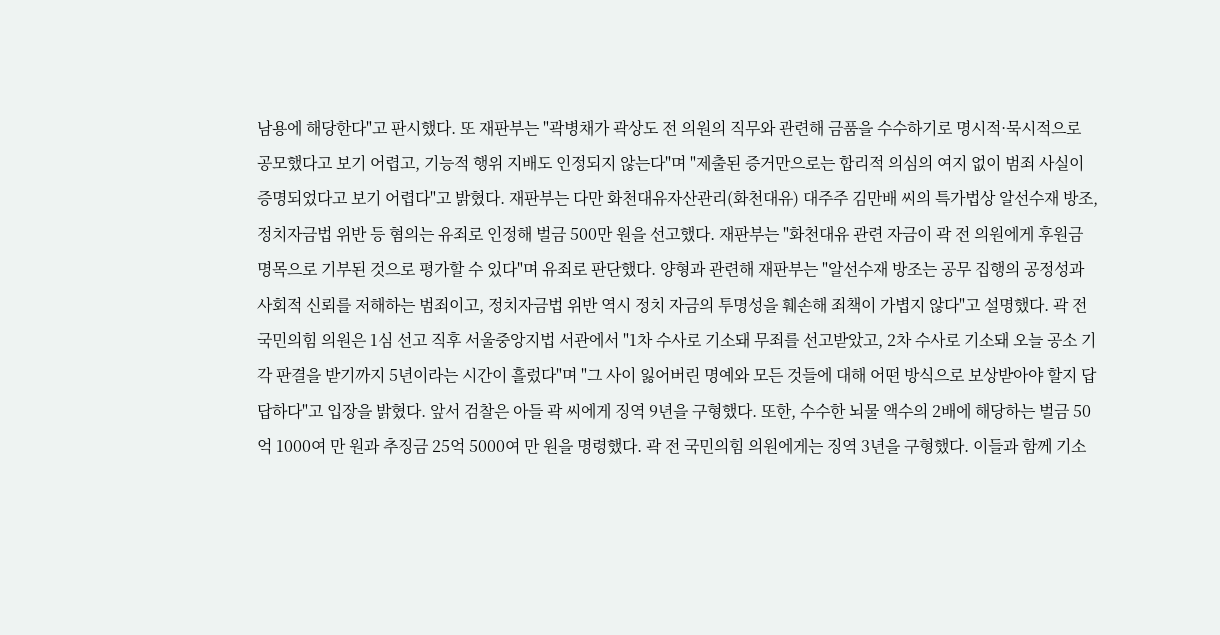남용에 해당한다"고 판시했다. 또 재판부는 "곽병채가 곽상도 전 의원의 직무와 관련해 금품을 수수하기로 명시적·묵시적으로 공모했다고 보기 어렵고, 기능적 행위 지배도 인정되지 않는다"며 "제출된 증거만으로는 합리적 의심의 여지 없이 범죄 사실이 증명되었다고 보기 어렵다"고 밝혔다. 재판부는 다만 화천대유자산관리(화천대유) 대주주 김만배 씨의 특가법상 알선수재 방조, 정치자금법 위반 등 혐의는 유죄로 인정해 벌금 500만 원을 선고했다. 재판부는 "화천대유 관련 자금이 곽 전 의원에게 후원금 명목으로 기부된 것으로 평가할 수 있다"며 유죄로 판단했다. 양형과 관련해 재판부는 "알선수재 방조는 공무 집행의 공정성과 사회적 신뢰를 저해하는 범죄이고, 정치자금법 위반 역시 정치 자금의 투명성을 훼손해 죄책이 가볍지 않다"고 설명했다. 곽 전 국민의힘 의원은 1심 선고 직후 서울중앙지법 서관에서 "1차 수사로 기소돼 무죄를 선고받았고, 2차 수사로 기소돼 오늘 공소 기각 판결을 받기까지 5년이라는 시간이 흘렀다"며 "그 사이 잃어버린 명예와 모든 것들에 대해 어떤 방식으로 보상받아야 할지 답답하다"고 입장을 밝혔다. 앞서 검찰은 아들 곽 씨에게 징역 9년을 구형했다. 또한, 수수한 뇌물 액수의 2배에 해당하는 벌금 50억 1000여 만 원과 추징금 25억 5000여 만 원을 명령했다. 곽 전 국민의힘 의원에게는 징역 3년을 구형했다. 이들과 함께 기소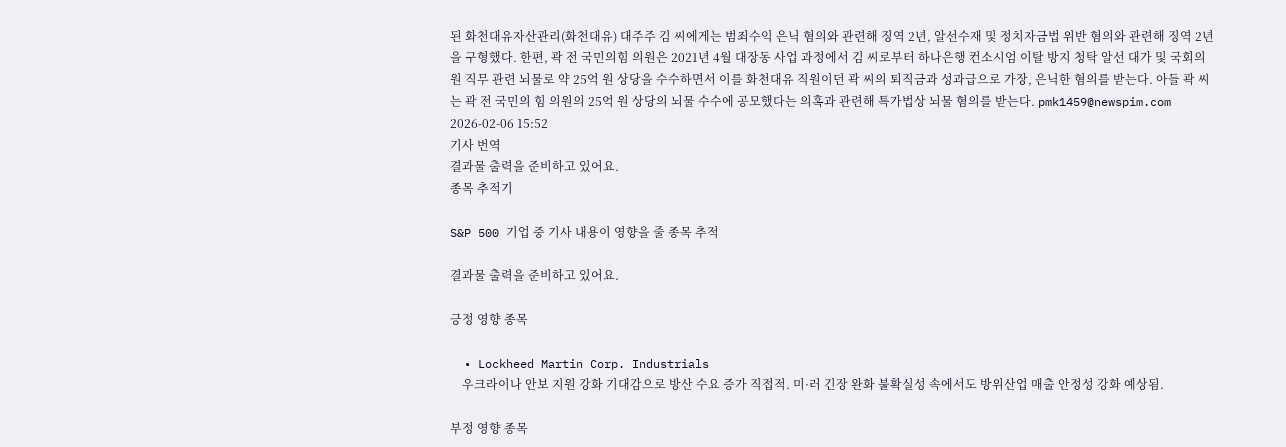된 화천대유자산관리(화천대유) 대주주 김 씨에게는 범죄수익 은닉 혐의와 관련해 징역 2년, 알선수재 및 정치자금법 위반 혐의와 관련해 징역 2년을 구형했다. 한편, 곽 전 국민의힘 의원은 2021년 4월 대장동 사업 과정에서 김 씨로부터 하나은행 컨소시엄 이탈 방지 청탁 알선 대가 및 국회의원 직무 관련 뇌물로 약 25억 원 상당을 수수하면서 이를 화천대유 직원이던 곽 씨의 퇴직금과 성과급으로 가장, 은닉한 혐의를 받는다. 아들 곽 씨는 곽 전 국민의 힘 의원의 25억 원 상당의 뇌물 수수에 공모했다는 의혹과 관련해 특가법상 뇌물 혐의를 받는다. pmk1459@newspim.com   2026-02-06 15:52
기사 번역
결과물 출력을 준비하고 있어요.
종목 추적기

S&P 500 기업 중 기사 내용이 영향을 줄 종목 추적

결과물 출력을 준비하고 있어요.

긍정 영향 종목

  • Lockheed Martin Corp. Industrials
    우크라이나 안보 지원 강화 기대감으로 방산 수요 증가 직접적. 미·러 긴장 완화 불확실성 속에서도 방위산업 매출 안정성 강화 예상됨.

부정 영향 종목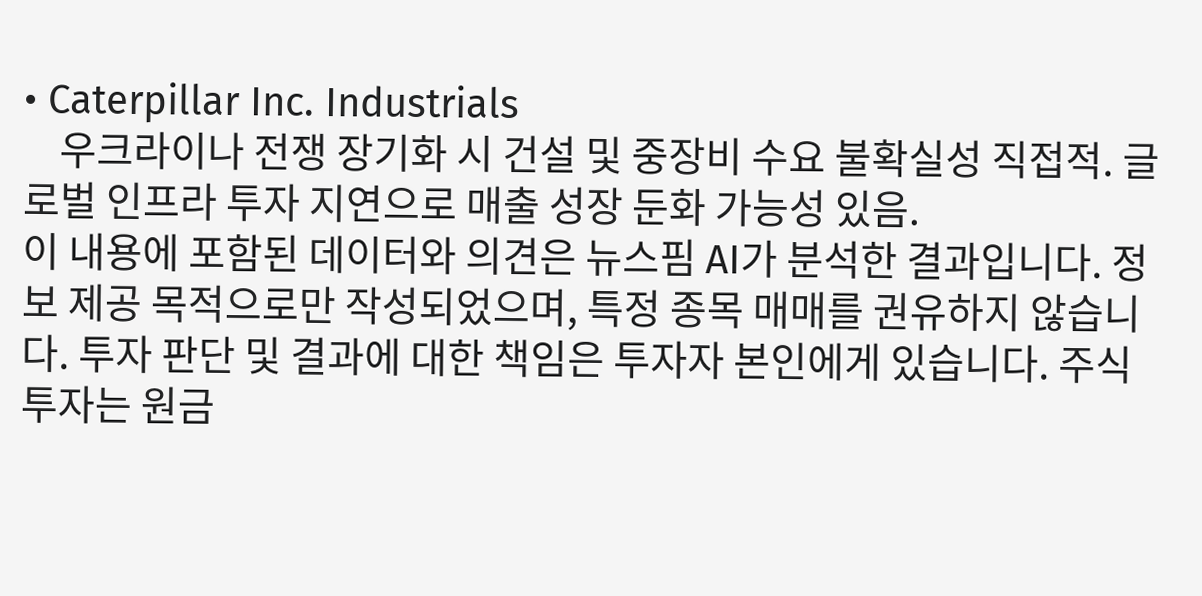• Caterpillar Inc. Industrials
    우크라이나 전쟁 장기화 시 건설 및 중장비 수요 불확실성 직접적. 글로벌 인프라 투자 지연으로 매출 성장 둔화 가능성 있음.
이 내용에 포함된 데이터와 의견은 뉴스핌 AI가 분석한 결과입니다. 정보 제공 목적으로만 작성되었으며, 특정 종목 매매를 권유하지 않습니다. 투자 판단 및 결과에 대한 책임은 투자자 본인에게 있습니다. 주식 투자는 원금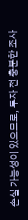손실 가능성이 있으므로, 투자 전 충분한 조사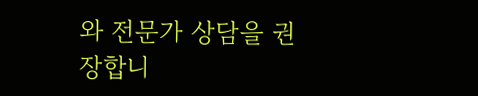와 전문가 상담을 권장합니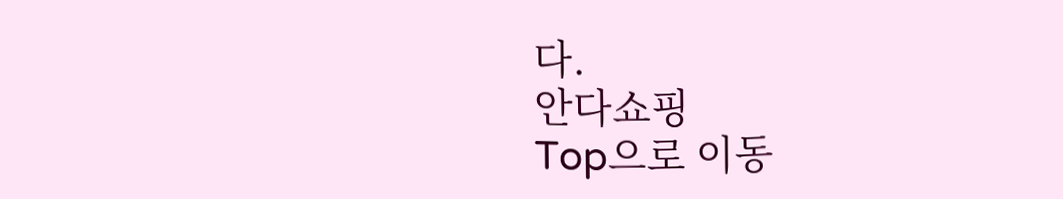다.
안다쇼핑
Top으로 이동